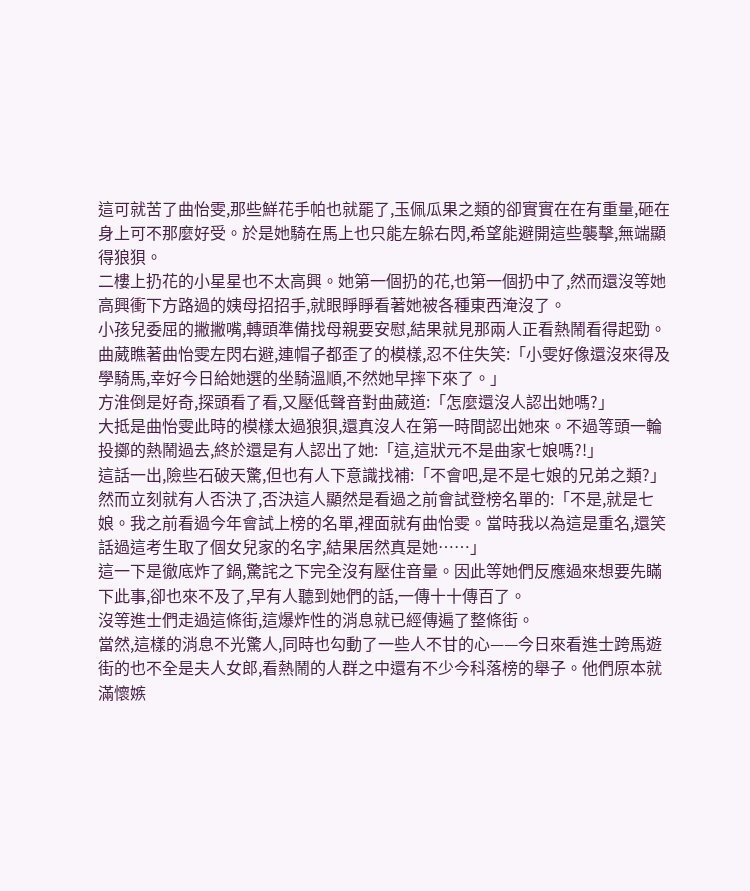這可就苦了曲怡雯,那些鮮花手帕也就罷了,玉佩瓜果之類的卻實實在在有重量,砸在身上可不那麼好受。於是她騎在馬上也只能左躲右閃,希望能避開這些襲擊,無端顯得狼狽。
二樓上扔花的小星星也不太高興。她第一個扔的花,也第一個扔中了,然而還沒等她高興衝下方路過的姨母招招手,就眼睜睜看著她被各種東西淹沒了。
小孩兒委屈的撇撇嘴,轉頭準備找母親要安慰,結果就見那兩人正看熱鬧看得起勁。
曲葳瞧著曲怡雯左閃右避,連帽子都歪了的模樣,忍不住失笑:「小雯好像還沒來得及學騎馬,幸好今日給她選的坐騎溫順,不然她早摔下來了。」
方淮倒是好奇,探頭看了看,又壓低聲音對曲葳道:「怎麼還沒人認出她嗎?」
大抵是曲怡雯此時的模樣太過狼狽,還真沒人在第一時間認出她來。不過等頭一輪投擲的熱鬧過去,終於還是有人認出了她:「這,這狀元不是曲家七娘嗎?!」
這話一出,險些石破天驚,但也有人下意識找補:「不會吧,是不是七娘的兄弟之類?」
然而立刻就有人否決了,否決這人顯然是看過之前會試登榜名單的:「不是,就是七娘。我之前看過今年會試上榜的名單,裡面就有曲怡雯。當時我以為這是重名,還笑話過這考生取了個女兒家的名字,結果居然真是她……」
這一下是徹底炸了鍋,驚詫之下完全沒有壓住音量。因此等她們反應過來想要先瞞下此事,卻也來不及了,早有人聽到她們的話,一傳十十傳百了。
沒等進士們走過這條街,這爆炸性的消息就已經傳遍了整條街。
當然,這樣的消息不光驚人,同時也勾動了一些人不甘的心——今日來看進士跨馬遊街的也不全是夫人女郎,看熱鬧的人群之中還有不少今科落榜的舉子。他們原本就滿懷嫉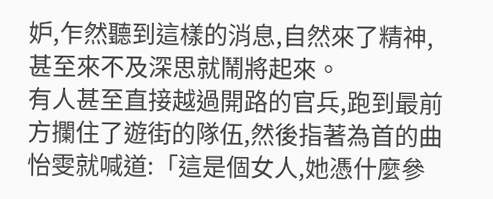妒,乍然聽到這樣的消息,自然來了精神,甚至來不及深思就鬧將起來。
有人甚至直接越過開路的官兵,跑到最前方攔住了遊街的隊伍,然後指著為首的曲怡雯就喊道:「這是個女人,她憑什麼參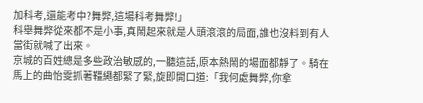加科考,還能考中?舞弊,這場科考舞弊!」
科舉舞弊從來都不是小事,真鬧起來就是人頭滾滾的局面,誰也沒料到有人當街就喊了出來。
京城的百姓總是多些政治敏感的,一聽這話,原本熱鬧的場面都靜了。騎在馬上的曲怡雯抓著韁繩都緊了緊,旋即開口道:「我何處舞弊,你拿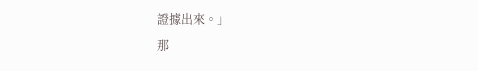證據出來。」
那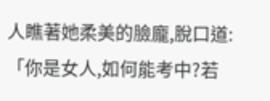人瞧著她柔美的臉龐,脫口道:「你是女人,如何能考中?若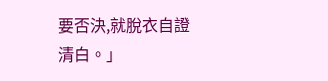要否決,就脫衣自證清白。」